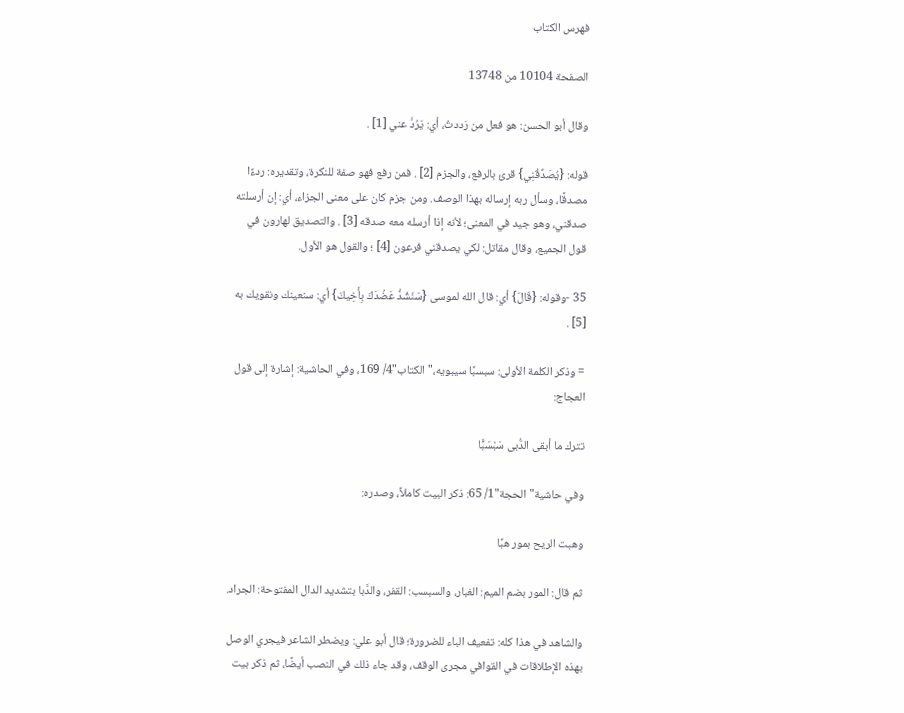فهرس الكتاب

الصفحة 10104 من 13748

وقال أبو الحسن: هو فعل من رَددتُ، أي: يَرُدَّ عني [1] .

قوله: {يُصَدِّقُنِي} قرئ بالرفع، والجزم [2] . فمن رفع فهو صفة للنكرة، وتقديره: ردءًا مصدقًا، وسأل ربه إرساله بهذا الوصف. ومن جزم كان على معنى الجزاء، أي: إن أرسلته صدقني، وهو جيد في المعنى؛ لأنه إذا أرسله معه صدقه [3] . والتصديق لهارون في قول الجميع، وقال مقاتل: لكي يصدقني فرعون [4] ؛ والقول هو الأول.

35 -وقوله: {قَالَ} أي: قال الله لموسى {سَنَشُدُّ عَضُدَكَ بِأَخِيكَ} أي: سنعينك ونقويك به [5] .

= وذكر الكلمة الأولى: سبسبَّا سيبويه،"الكتاب"4/ 169، وفي الحاشية: إشارة إلى قول العجاج:

تترك ما أبقى الدُّبى سَبْسَبًّا

وفي حاشية"الحجة"1/ 65: ذكر البيت كاملاً، وصدره:

وهبت الريح بمور هبَّا

ثم قال: المور بضم الميم: الغبار، والسبسب: القفر، والدَّبا بتشديد الدال المفتوحة: الجراد.

والشاهد في هذا كله: تفعيف الباء للضرورة؛ قال أبو علي: ويضطر الشاعر فيجري الوصل بهذه الإطلاقات في القوافي مجرى الوقف، وقد جاء ذلك في النصب أيضًا، ثم ذكر بيت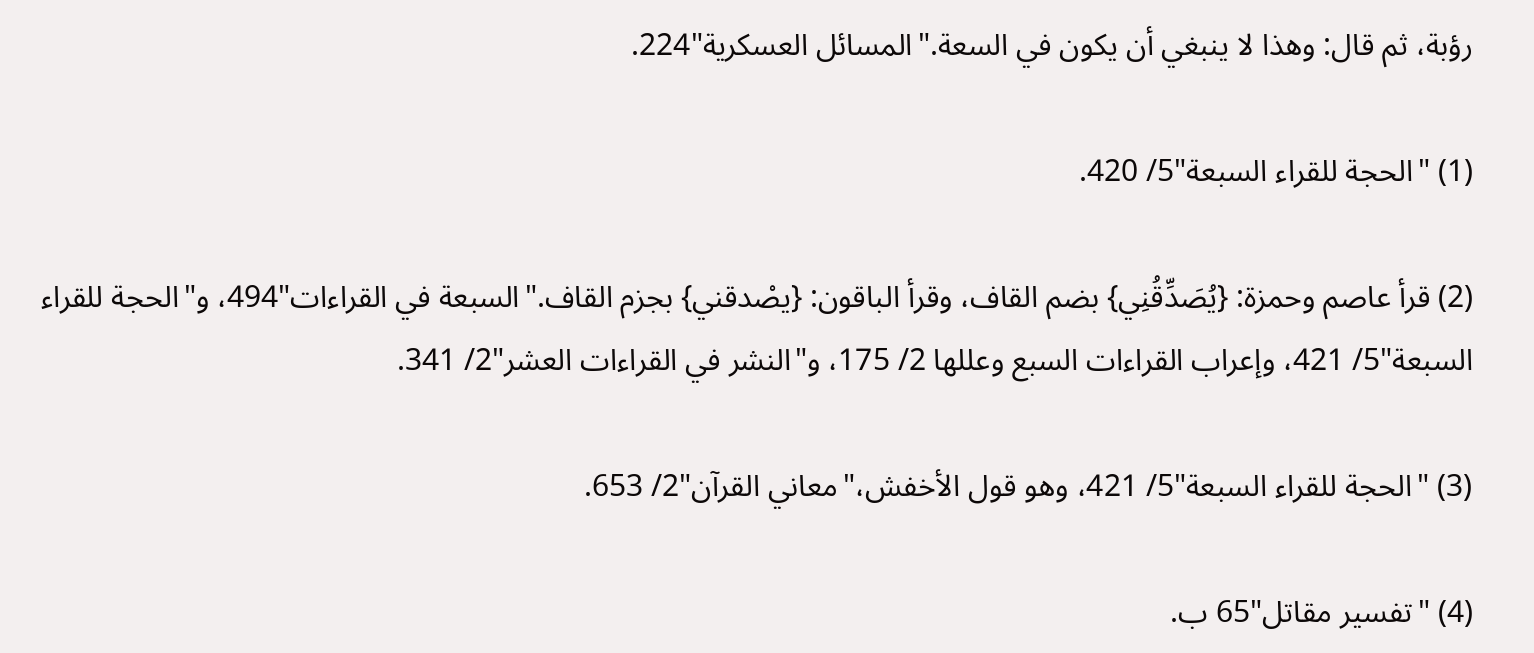رؤبة، ثم قال: وهذا لا ينبغي أن يكون في السعة."المسائل العسكرية"224.

(1) "الحجة للقراء السبعة"5/ 420.

(2) قرأ عاصم وحمزة: {يُصَدِّقُنِي} بضم القاف، وقرأ الباقون: {يصْدقني} بجزم القاف."السبعة في القراءات"494، و"الحجة للقراء السبعة"5/ 421، وإعراب القراءات السبع وعللها 2/ 175، و"النشر في القراءات العشر"2/ 341.

(3) "الحجة للقراء السبعة"5/ 421، وهو قول الأخفش،"معاني القرآن"2/ 653.

(4) "تفسير مقاتل"65 ب.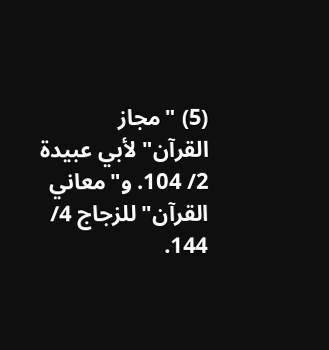(5) "مجاز القرآن"لأبي عبيدة 2/ 104. و"معاني القرآن"للزجاج 4/ 144.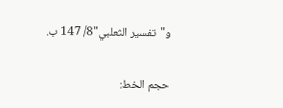و"تفسير الثعلبي"8/ 147 ب.

حجم الخط: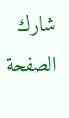شارك الصفحة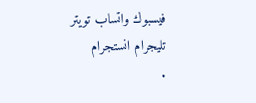فيسبوك واتساب تويتر تليجرام انستجرام
.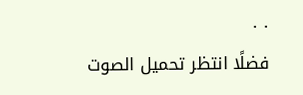. .
فضلًا انتظر تحميل الصوت